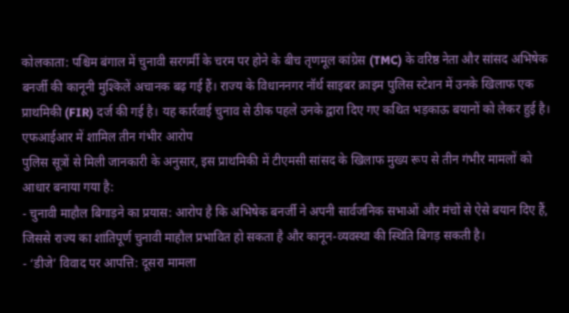कोलकाता: पश्चिम बंगाल में चुनावी सरगर्मी के चरम पर होने के बीच तृणमूल कांग्रेस (TMC) के वरिष्ठ नेता और सांसद अभिषेक बनर्जी की कानूनी मुश्किलें अचानक बढ़ गई हैं। राज्य के विधाननगर नॉर्थ साइबर क्राइम पुलिस स्टेशन में उनके खिलाफ एक प्राथमिकी (FIR) दर्ज की गई है। यह कार्रवाई चुनाव से ठीक पहले उनके द्वारा दिए गए कथित भड़काऊ बयानों को लेकर हुई है।
एफआईआर में शामिल तीन गंभीर आरोप
पुलिस सूत्रों से मिली जानकारी के अनुसार, इस प्राथमिकी में टीएमसी सांसद के खिलाफ मुख्य रूप से तीन गंभीर मामलों को आधार बनाया गया है:
- चुनावी माहौल बिगाड़ने का प्रयास: आरोप है कि अभिषेक बनर्जी ने अपनी सार्वजनिक सभाओं और मंचों से ऐसे बयान दिए हैं, जिससे राज्य का शांतिपूर्ण चुनावी माहौल प्रभावित हो सकता है और कानून-व्यवस्था की स्थिति बिगड़ सकती है।
- ‘डीजे’ विवाद पर आपत्ति: दूसरा मामला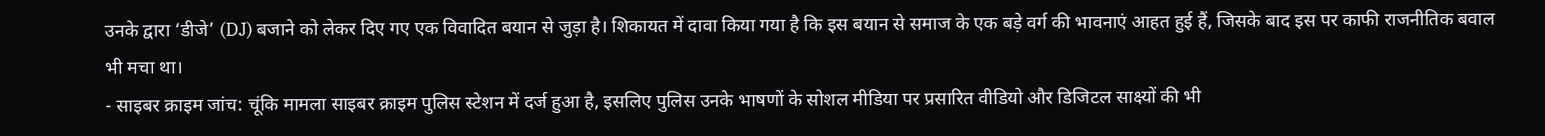उनके द्वारा ‘डीजे’ (DJ) बजाने को लेकर दिए गए एक विवादित बयान से जुड़ा है। शिकायत में दावा किया गया है कि इस बयान से समाज के एक बड़े वर्ग की भावनाएं आहत हुई हैं, जिसके बाद इस पर काफी राजनीतिक बवाल भी मचा था।
- साइबर क्राइम जांच: चूंकि मामला साइबर क्राइम पुलिस स्टेशन में दर्ज हुआ है, इसलिए पुलिस उनके भाषणों के सोशल मीडिया पर प्रसारित वीडियो और डिजिटल साक्ष्यों की भी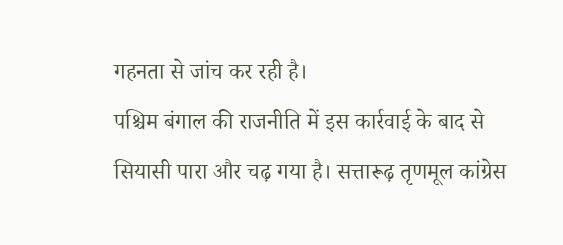गहनता से जांच कर रही है।
पश्चिम बंगाल की राजनीति में इस कार्रवाई के बाद से सियासी पारा और चढ़ गया है। सत्तारूढ़ तृणमूल कांग्रेस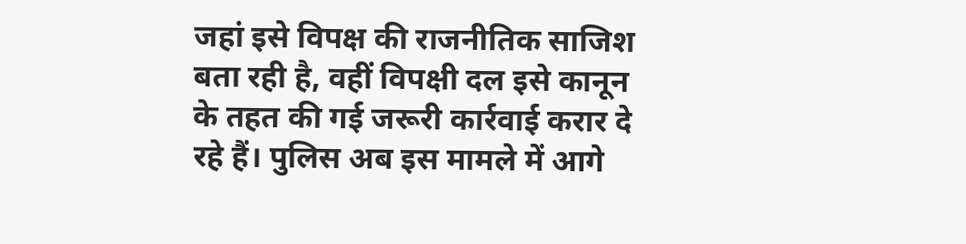जहां इसे विपक्ष की राजनीतिक साजिश बता रही है, वहीं विपक्षी दल इसे कानून के तहत की गई जरूरी कार्रवाई करार दे रहे हैं। पुलिस अब इस मामले में आगे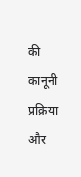की कानूनी प्रक्रिया और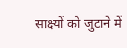साक्ष्यों को जुटाने में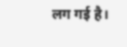लग गई है।